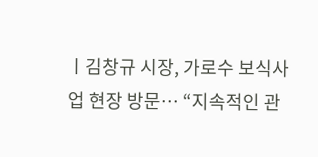ㅣ김창규 시장, 가로수 보식사업 현장 방문… “지속적인 관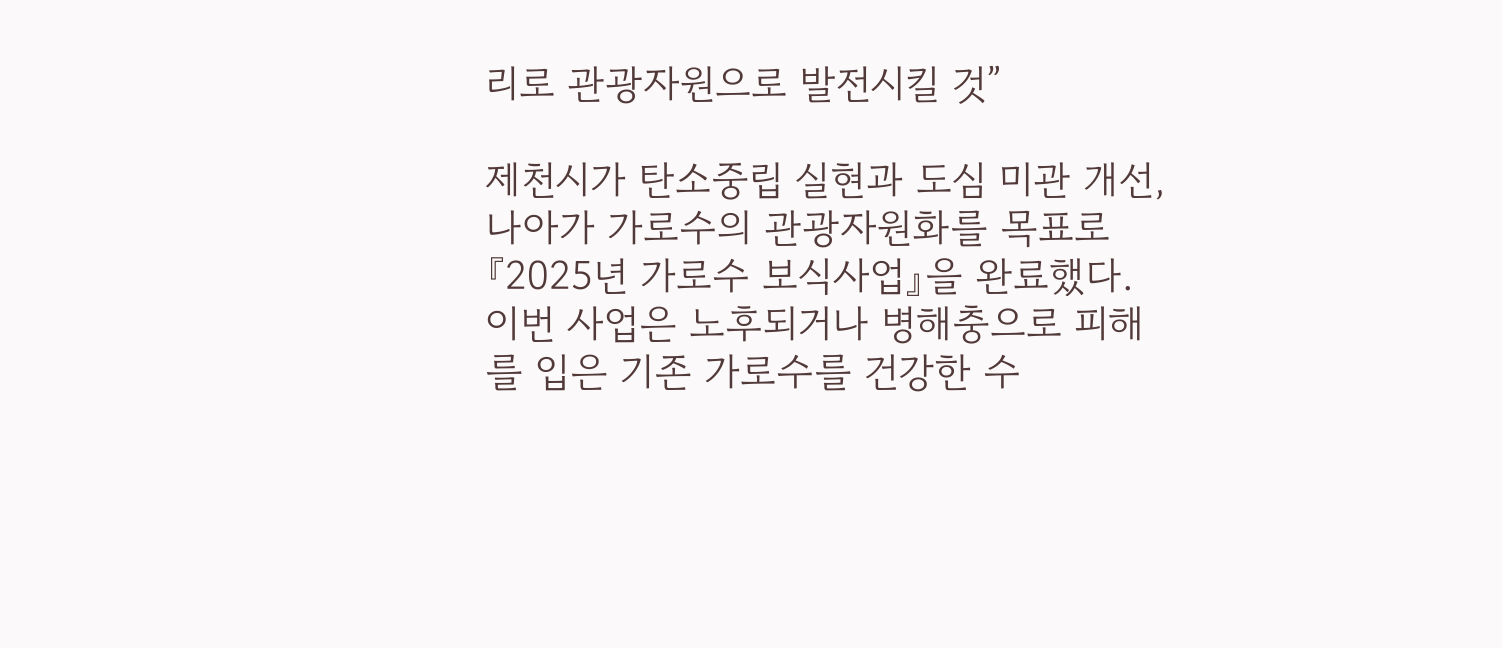리로 관광자원으로 발전시킬 것”

제천시가 탄소중립 실현과 도심 미관 개선, 나아가 가로수의 관광자원화를 목표로 『2025년 가로수 보식사업』을 완료했다.
이번 사업은 노후되거나 병해충으로 피해를 입은 기존 가로수를 건강한 수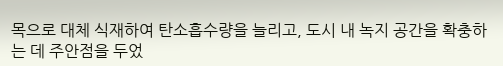목으로 대체 식재하여 탄소흡수량을 늘리고, 도시 내 녹지 공간을 확충하는 데 주안점을 두었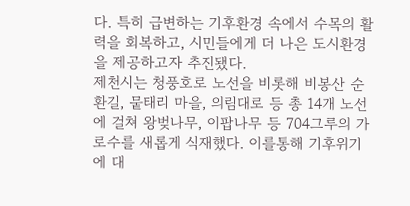다. 특히 급변하는 기후환경 속에서 수목의 활력을 회복하고, 시민들에게 더 나은 도시환경을 제공하고자 추진됐다.
제천시는 청풍호로 노선을 비롯해 비봉산 순환길, 뭍태리 마을, 의림대로 등 총 14개 노선에 걸쳐 왕벚나무, 이팝나무 등 704그루의 가로수를 새롭게 식재했다. 이를통해 기후위기에 대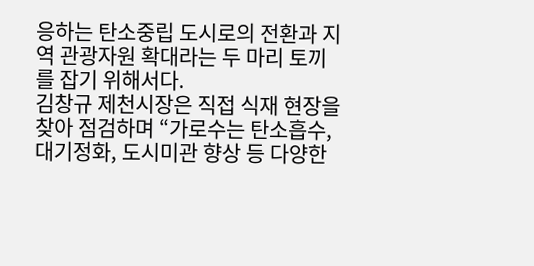응하는 탄소중립 도시로의 전환과 지역 관광자원 확대라는 두 마리 토끼를 잡기 위해서다.
김창규 제천시장은 직접 식재 현장을 찾아 점검하며 “가로수는 탄소흡수, 대기정화, 도시미관 향상 등 다양한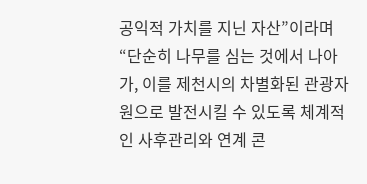공익적 가치를 지닌 자산”이라며 “단순히 나무를 심는 것에서 나아가, 이를 제천시의 차별화된 관광자원으로 발전시킬 수 있도록 체계적인 사후관리와 연계 콘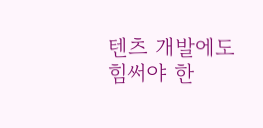텐츠 개발에도 힘써야 한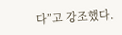다”고 강조했다.